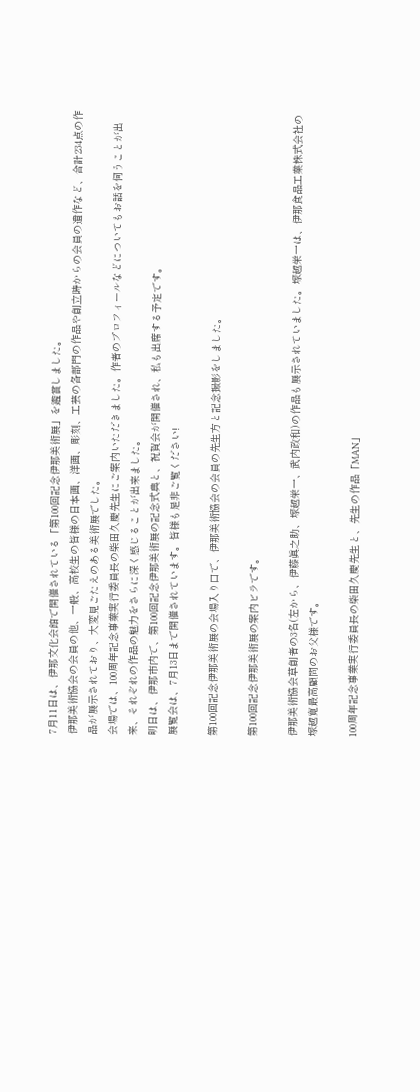7月11日は、伊那文化会館で開催されている「第100回記念伊那美術展」を鑑賞しました。
伊那美術協会の会員の他、一般、高校生の皆様の日本画、洋画、彫刻、工芸の各部門の作品や創立時からの会員の遺作など、合計234点の作品が展示されており、大変見ごたえのある美術展でした。
会場では、100周年記念事業実行委員長の柴田久慶先生にご案内いただきました。作者のプロフィールなどについてもお話を伺うことが出来、それぞれの作品の魅力をさらに深く感じることが出来ました。
明日は、伊那市内で、第100回記念伊那美術展の記念式典と、祝賀会が開催され、私も出席する予定です。
展覧会は、7月13日まで開催されています。皆様も是非ご覧ください!

第100回記念伊那美術展の会場入り口で、伊那美術協会の会員の先生方と記念撮影をしました。

第100回記念伊那美術展の案内ビラです。

伊那美術協会草創者の3名(左から、伊藤眞之助、塚越栄一、武内政和)の作品も展示されていました。塚越栄一は、伊那食品工業株式会社の塚越寛最高顧問のお父様です。

100周年記念事業実行委員長の柴田久慶先生と、先生の作品「MAN」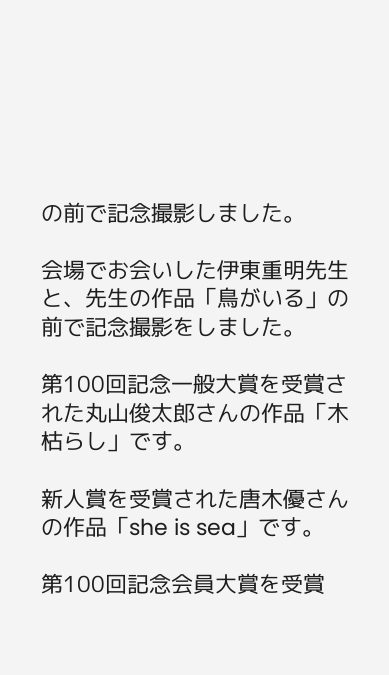の前で記念撮影しました。

会場でお会いした伊東重明先生と、先生の作品「鳥がいる」の前で記念撮影をしました。

第100回記念一般大賞を受賞された丸山俊太郎さんの作品「木枯らし」です。

新人賞を受賞された唐木優さんの作品「she is sea」です。

第100回記念会員大賞を受賞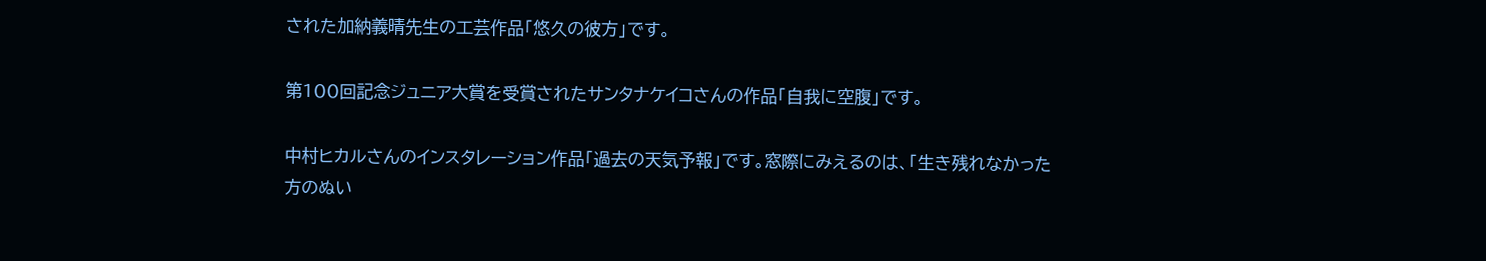された加納義晴先生の工芸作品「悠久の彼方」です。

第100回記念ジュニア大賞を受賞されたサンタナケイコさんの作品「自我に空腹」です。

中村ヒカルさんのインスタレーション作品「過去の天気予報」です。窓際にみえるのは、「生き残れなかった方のぬい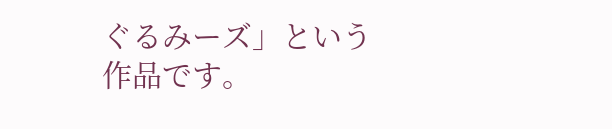ぐるみーズ」という作品です。